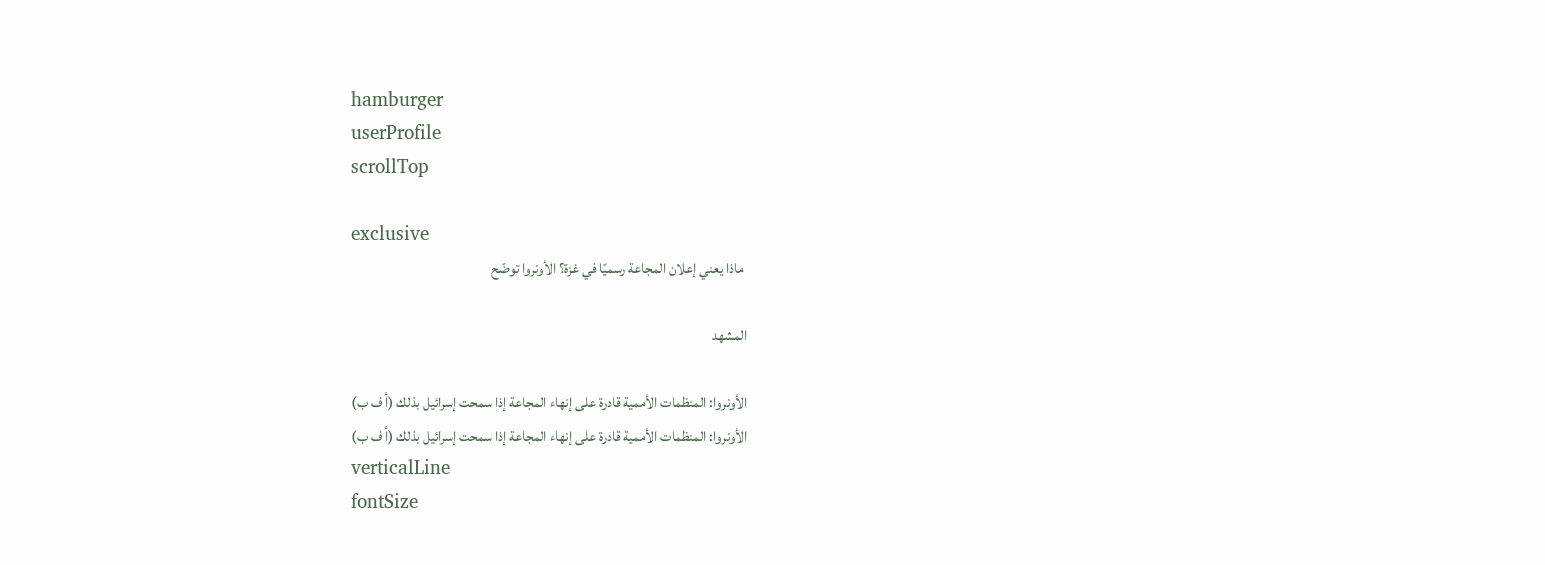hamburger
userProfile
scrollTop

exclusive
 ماذا يعني إعلان المجاعة رسميًا في غزة؟ الأونروا توضّح

المشهد

الأونروا: المنظمات الأممية قادرة على إنهاء المجاعة إذا سمحت إسرائيل بذلك (أ ف ب)
الأونروا: المنظمات الأممية قادرة على إنهاء المجاعة إذا سمحت إسرائيل بذلك (أ ف ب)
verticalLine
fontSize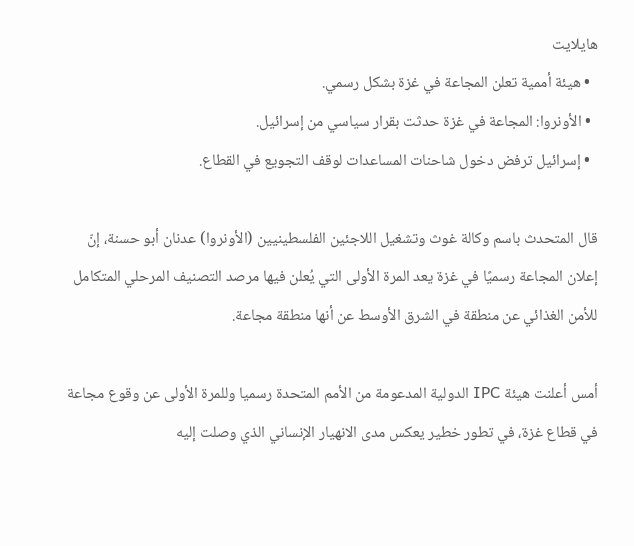هايلايت
  • هيئة أممية تعلن المجاعة في غزة بشكل رسمي.
  • الأونروا: المجاعة في غزة حدثت بقرار سياسي من إسرائيل.
  • إسرائيل ترفض دخول شاحنات المساعدات لوقف التجويع في القطاع.

قال المتحدث باسم وكالة غوث وتشغيل اللاجئين الفلسطينيين (الأونروا) عدنان أبو حسنة، إنّ إعلان المجاعة رسميًا في غزة يعد المرة الأولى التي يُعلن فيها مرصد التصنيف المرحلي المتكامل للأمن الغذائي عن منطقة في الشرق الأوسط عن أنها منطقة مجاعة.

أمس أعلنت هيئة IPC الدولية المدعومة من الأمم المتحدة رسميا وللمرة الأولى عن وقوع مجاعة في قطاع غزة، في تطور خطير يعكس مدى الانهيار الإنساني الذي وصلت إليه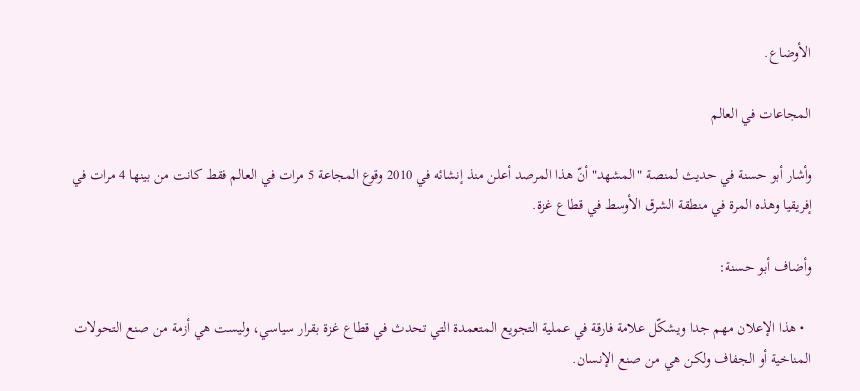الأوضاع.

المجاعات في العالم

وأشار أبو حسنة في حديث لمنصة "المشهد" أنّ هذا المرصد أعلن منذ إنشائه في 2010 وقوع المجاعة 5 مرات في العالم فقط كانت من بينها 4 مرات في إفريقيا وهذه المرة في منطقة الشرق الأوسط في قطاع غزة.

وأضاف أبو حسنة:

  • هذا الإعلان مهم جدا ويشكّل علامة فارقة في عملية التجويع المتعمدة التي تحدث في قطاع غزة بقرار سياسي، وليست هي أزمة من صنع التحولات المناخية أو الجفاف ولكن هي من صنع الإنسان.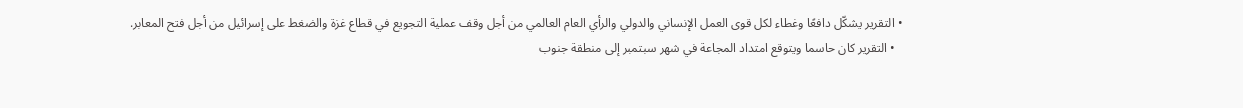• التقرير يشكّل دافعًا وغطاء لكل قوى العمل الإنساني والدولي والرأي العام العالمي من أجل وقف عملية التجويع في قطاع غزة والضغط على إسرائيل من أجل فتح المعابر.
  • التقرير كان حاسما ويتوقع امتداد المجاعة في شهر سبتمبر إلى منطقة جنوب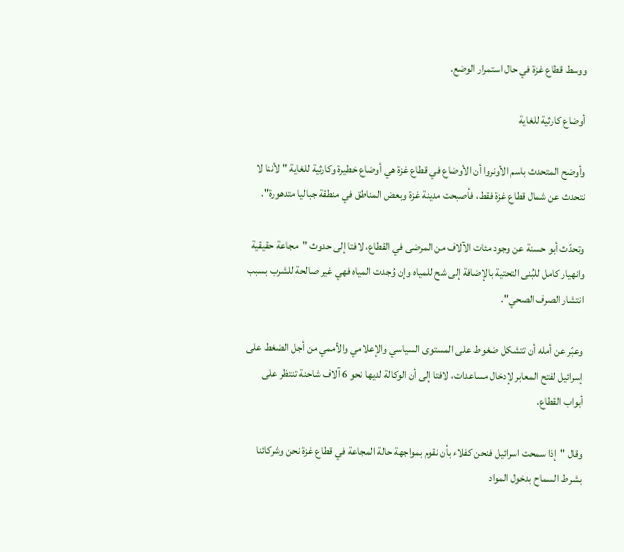ووسط قطاع غزة في حال استمرار الوضع.

أوضاع كارثية للغاية

وأوضح المتحدث باسم الأونروا أن الأوضاع في قطاع غزة هي أوضاع خطيرة وكارثية للغاية "لأننا لا نتحدث عن شمال قطاع غزة فقط، فأصبحت مدينة غزة وبعض المناطق في منطقة جباليا متدهورة".

وتحدّث أبو حسنة عن وجود مئات الآلاف من المرضى في القطاع، لافتا إلى حدوث "مجاعة حقيقية وانهيار كامل للبُنى التحتية بالإضافة إلى شح للمياه وإن وُجدت المياه فهي غير صالحة للشرب بسبب انتشار الصرف الصحي".

وعبّر عن أمله أن تتشكل ضغوط على المستوى السياسي والإعلامي والأممي من أجل الضغط على إسرائيل لفتح المعابر لإدخال مساعدات، لافتا إلى أن الوكالة لديها نحو 6 آلاف شاحنة تنتظر على أبواب القطاع.

وقال "إذا سمحت اسرائيل فنحن كفلاء بأن نقوم بمواجهة حالة المجاعة في قطاع غزة نحن وشركائنا بشرط السماح بدخول المواد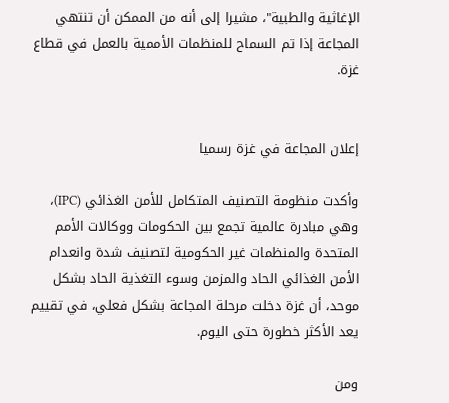الإغاثية والطبية"، مشيرا إلى أنه من الممكن أن تنتهي المجاعة إذا تم السماح للمنظمات الأممية بالعمل في قطاع غزة.


إعلان المجاعة في غزة رسميا

وأكدت منظومة التصنيف المتكامل للأمن الغذائي (IPC)، وهي مبادرة عالمية تجمع بين الحكومات ووكالات الأمم المتحدة والمنظمات غير الحكومية لتصنيف شدة وانعدام الأمن الغذائي الحاد والمزمن وسوء التغذية الحاد بشكل موحد، أن غزة دخلت مرحلة المجاعة بشكل فعلي، في تقييم يعد الأكثر خطورة حتى اليوم.

ومن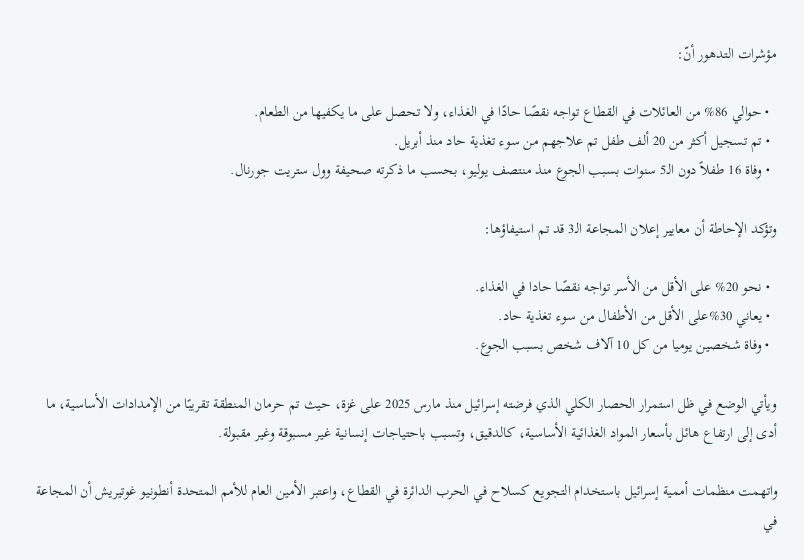مؤشرات التدهور أنّ:

  • حوالي 86% من العائلات في القطاع تواجه نقصًا حادًا في الغذاء، ولا تحصل على ما يكفيها من الطعام.
  • تم تسجيل أكثر من 20 ألف طفل تم علاجهم من سوء تغذية حاد منذ أبريل.
  • وفاة 16 طفلاً دون الـ5 سنوات بسبب الجوع منذ منتصف يوليو، بحسب ما ذكرته صحيفة وول ستريت جورنال.

وتؤكد الإحاطة أن معايير إعلان المجاعة الـ3 قد تم استيفاؤها:

  • نحو 20% على الأقل من الأسر تواجه نقصًا حادا في الغذاء.
  • يعاني 30%على الأقل من الأطفال من سوء تغذية حاد.
  • وفاة شخصين يوميا من كل 10 آلاف شخص بسبب الجوع.

ويأتي الوضع في ظل استمرار الحصار الكلي الذي فرضته إسرائيل منذ مارس 2025 على غزة، حيث تم حرمان المنطقة تقريبًا من الإمدادات الأساسية، ما أدى إلى ارتفاع هائل بأسعار المواد الغذائية الأساسية، كالدقيق، وتسبب باحتياجات إنسانية غير مسبوقة وغير مقبولة.

واتهمت منظمات أممية إسرائيل باستخدام التجويع كسلاح في الحرب الدائرة في القطاع، واعتبر الأمين العام للأمم المتحدة أنطونيو غوتيريش أن المجاعة في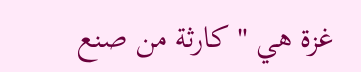غزة هي "كارثة من صنع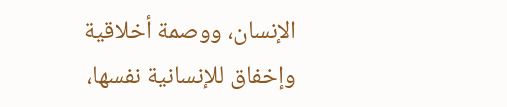الإنسان، ووصمة أخلاقية وإخفاق للإنسانية نفسها،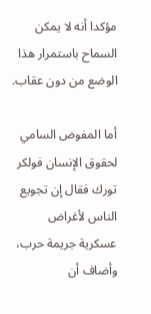مؤكدا أنه لا يمكن السماح باستمرار هذا الوضع من دون عقاب.

أما المفوض السامي لحقوق الإنسان فولكر تورك فقال إن تجويع الناس لأغراض عسكرية جريمة حرب، وأضاف أن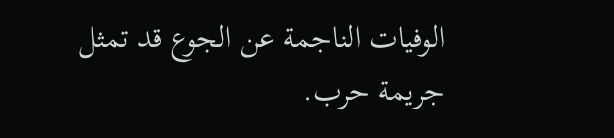الوفيات الناجمة عن الجوع قد تمثل جريمة حرب.